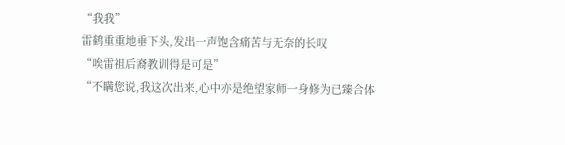“我我”
雷鹤重重地垂下头,发出一声饱含痛苦与无奈的长叹
“唉雷祖后裔教训得是可是”
“不瞒您说,我这次出来,心中亦是绝望家师一身修为已臻合体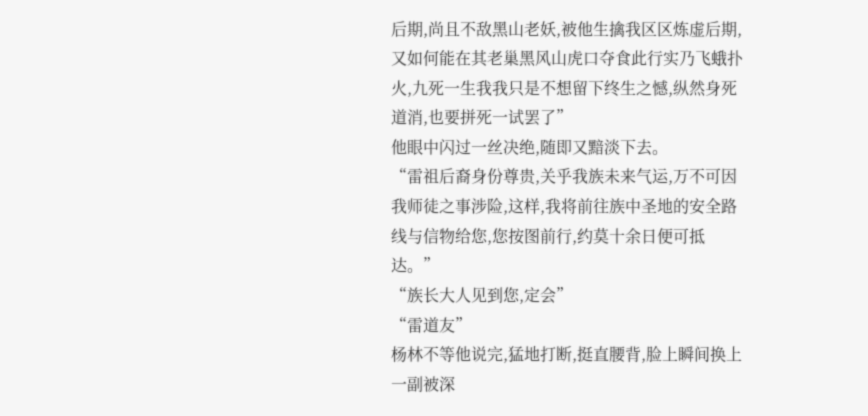后期,尚且不敌黑山老妖,被他生擒我区区炼虚后期,又如何能在其老巢黑风山虎口夺食此行实乃飞蛾扑火,九死一生我我只是不想留下终生之憾,纵然身死道消,也要拼死一试罢了”
他眼中闪过一丝决绝,随即又黯淡下去。
“雷祖后裔身份尊贵,关乎我族未来气运,万不可因我师徒之事涉险,这样,我将前往族中圣地的安全路线与信物给您,您按图前行,约莫十余日便可抵达。”
“族长大人见到您,定会”
“雷道友”
杨林不等他说完,猛地打断,挺直腰背,脸上瞬间换上一副被深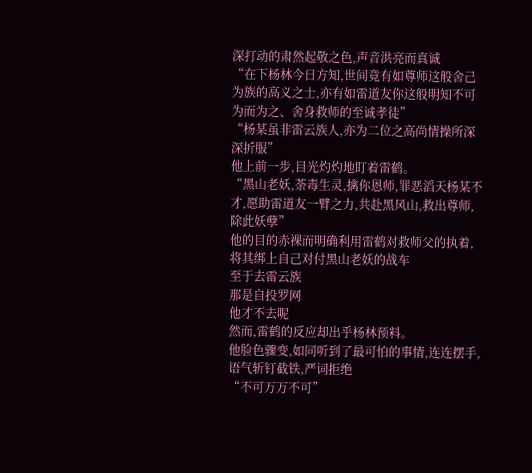深打动的肃然起敬之色,声音洪亮而真诚
“在下杨林今日方知,世间竟有如尊师这般舍己为族的高义之士,亦有如雷道友你这般明知不可为而为之、舍身救师的至诚孝徒”
“杨某虽非雷云族人,亦为二位之高尚情操所深深折服”
他上前一步,目光灼灼地盯着雷鹤。
“黑山老妖,荼毒生灵,擒你恩师,罪恶滔天杨某不才,愿助雷道友一臂之力,共赴黑风山,救出尊师,除此妖孽”
他的目的赤裸而明确利用雷鹤对救师父的执着,将其绑上自己对付黑山老妖的战车
至于去雷云族
那是自投罗网
他才不去呢
然而,雷鹤的反应却出乎杨林预料。
他脸色骤变,如同听到了最可怕的事情,连连摆手,语气斩钉截铁,严词拒绝
“不可万万不可”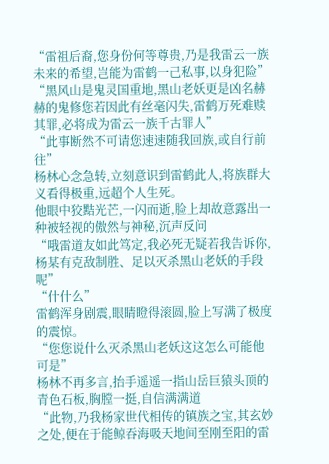“雷祖后裔,您身份何等尊贵,乃是我雷云一族未来的希望,岂能为雷鹤一己私事,以身犯险”
“黑风山是鬼灵国重地,黑山老妖更是凶名赫赫的鬼修您若因此有丝毫闪失,雷鹤万死难赎其罪,必将成为雷云一族千古罪人”
“此事断然不可请您速速随我回族,或自行前往”
杨林心念急转,立刻意识到雷鹤此人,将族群大义看得极重,远超个人生死。
他眼中狡黠光芒,一闪而逝,脸上却故意露出一种被轻视的傲然与神秘,沉声反问
“哦雷道友如此笃定,我必死无疑若我告诉你,杨某有克敌制胜、足以灭杀黑山老妖的手段呢”
“什什么”
雷鹤浑身剧震,眼睛瞪得滚圆,脸上写满了极度的震惊。
“您您说什么灭杀黑山老妖这这怎么可能他可是”
杨林不再多言,抬手遥遥一指山岳巨猿头顶的青色石板,胸膛一挺,自信满满道
“此物,乃我杨家世代相传的镇族之宝,其玄妙之处,便在于能鲸吞海吸天地间至刚至阳的雷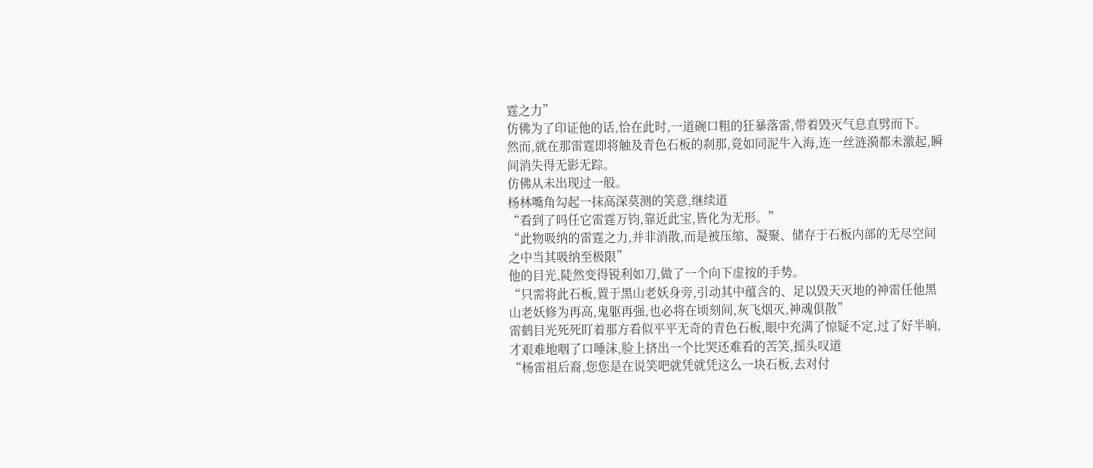霆之力”
仿佛为了印证他的话,恰在此时,一道碗口粗的狂暴落雷,带着毁灭气息直劈而下。
然而,就在那雷霆即将触及青色石板的刹那,竟如同泥牛入海,连一丝涟漪都未激起,瞬间消失得无影无踪。
仿佛从未出现过一般。
杨林嘴角勾起一抹高深莫测的笑意,继续道
“看到了吗任它雷霆万钧,靠近此宝,皆化为无形。”
“此物吸纳的雷霆之力,并非消散,而是被压缩、凝聚、储存于石板内部的无尽空间之中当其吸纳至极限”
他的目光,陡然变得锐利如刀,做了一个向下虚按的手势。
“只需将此石板,置于黑山老妖身旁,引动其中蕴含的、足以毁天灭地的神雷任他黑山老妖修为再高,鬼躯再强,也必将在顷刻间,灰飞烟灭,神魂俱散”
雷鹤目光死死盯着那方看似平平无奇的青色石板,眼中充满了惊疑不定,过了好半晌,才艰难地咽了口唾沫,脸上挤出一个比哭还难看的苦笑,摇头叹道
“杨雷祖后裔,您您是在说笑吧就凭就凭这么一块石板,去对付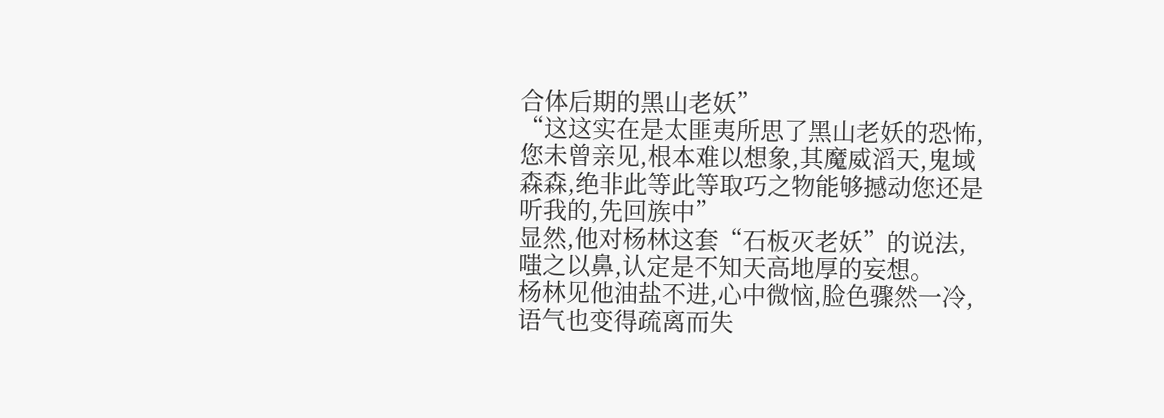合体后期的黑山老妖”
“这这实在是太匪夷所思了黑山老妖的恐怖,您未曾亲见,根本难以想象,其魔威滔天,鬼域森森,绝非此等此等取巧之物能够撼动您还是听我的,先回族中”
显然,他对杨林这套“石板灭老妖”的说法,嗤之以鼻,认定是不知天高地厚的妄想。
杨林见他油盐不进,心中微恼,脸色骤然一冷,语气也变得疏离而失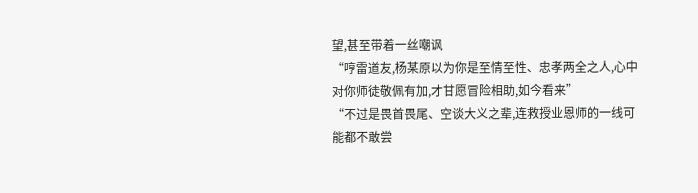望,甚至带着一丝嘲讽
“哼雷道友,杨某原以为你是至情至性、忠孝两全之人,心中对你师徒敬佩有加,才甘愿冒险相助,如今看来”
“不过是畏首畏尾、空谈大义之辈,连救授业恩师的一线可能都不敢尝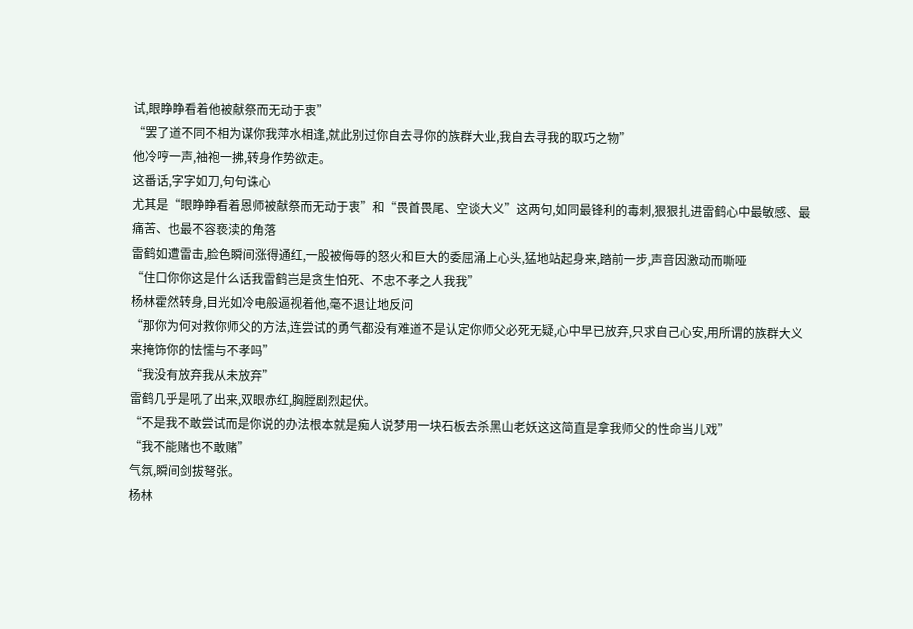试,眼睁睁看着他被献祭而无动于衷”
“罢了道不同不相为谋你我萍水相逢,就此别过你自去寻你的族群大业,我自去寻我的取巧之物”
他冷哼一声,袖袍一拂,转身作势欲走。
这番话,字字如刀,句句诛心
尤其是“眼睁睁看着恩师被献祭而无动于衷”和“畏首畏尾、空谈大义”这两句,如同最锋利的毒刺,狠狠扎进雷鹤心中最敏感、最痛苦、也最不容亵渎的角落
雷鹤如遭雷击,脸色瞬间涨得通红,一股被侮辱的怒火和巨大的委屈涌上心头,猛地站起身来,踏前一步,声音因激动而嘶哑
“住口你你这是什么话我雷鹤岂是贪生怕死、不忠不孝之人我我”
杨林霍然转身,目光如冷电般逼视着他,毫不退让地反问
“那你为何对救你师父的方法,连尝试的勇气都没有难道不是认定你师父必死无疑,心中早已放弃,只求自己心安,用所谓的族群大义来掩饰你的怯懦与不孝吗”
“我没有放弃我从未放弃”
雷鹤几乎是吼了出来,双眼赤红,胸膛剧烈起伏。
“不是我不敢尝试而是你说的办法根本就是痴人说梦用一块石板去杀黑山老妖这这简直是拿我师父的性命当儿戏”
“我不能赌也不敢赌”
气氛,瞬间剑拔弩张。
杨林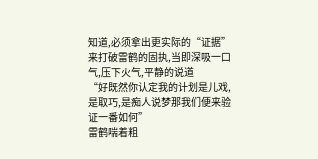知道,必须拿出更实际的“证据”来打破雷鹤的固执,当即深吸一口气,压下火气,平静的说道
“好既然你认定我的计划是儿戏,是取巧,是痴人说梦那我们便来验证一番如何”
雷鹤喘着粗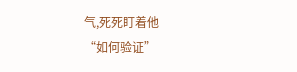气,死死盯着他
“如何验证”